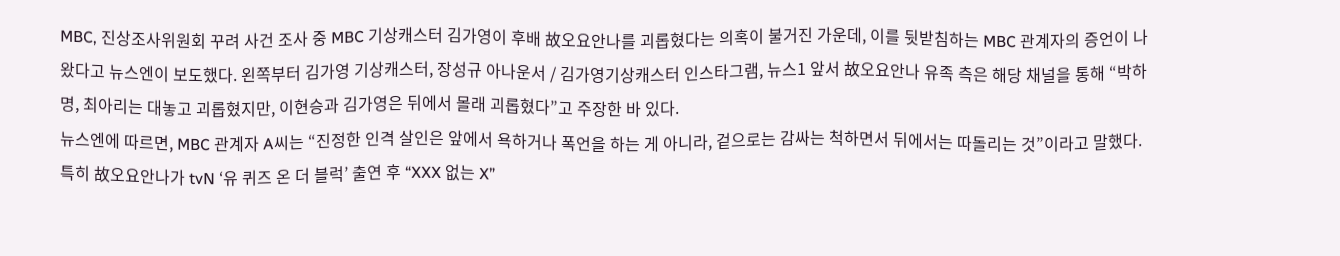MBC, 진상조사위원회 꾸려 사건 조사 중 MBC 기상캐스터 김가영이 후배 故오요안나를 괴롭혔다는 의혹이 불거진 가운데, 이를 뒷받침하는 MBC 관계자의 증언이 나왔다고 뉴스엔이 보도했다. 왼쪽부터 김가영 기상캐스터, 장성규 아나운서 / 김가영기상캐스터 인스타그램, 뉴스1 앞서 故오요안나 유족 측은 해당 채널을 통해 “박하명, 최아리는 대놓고 괴롭혔지만, 이현승과 김가영은 뒤에서 몰래 괴롭혔다”고 주장한 바 있다.
뉴스엔에 따르면, MBC 관계자 A씨는 “진정한 인격 살인은 앞에서 욕하거나 폭언을 하는 게 아니라, 겉으로는 감싸는 척하면서 뒤에서는 따돌리는 것”이라고 말했다. 특히 故오요안나가 tvN ‘유 퀴즈 온 더 블럭’ 출연 후 “XXX 없는 X”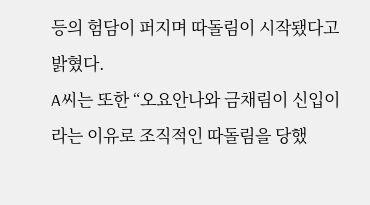등의 험담이 퍼지며 따돌림이 시작됐다고 밝혔다.
A씨는 또한 “오요안나와 금채림이 신입이라는 이유로 조직적인 따돌림을 당했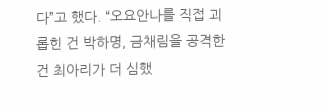다”고 했다. “오요안나를 직접 괴롭힌 건 박하명, 금채림을 공격한 건 최아리가 더 심했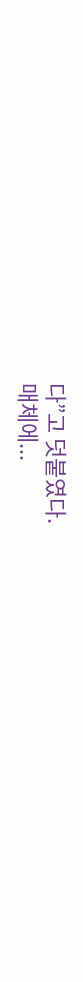다”고 덧붙였다.
매체에...